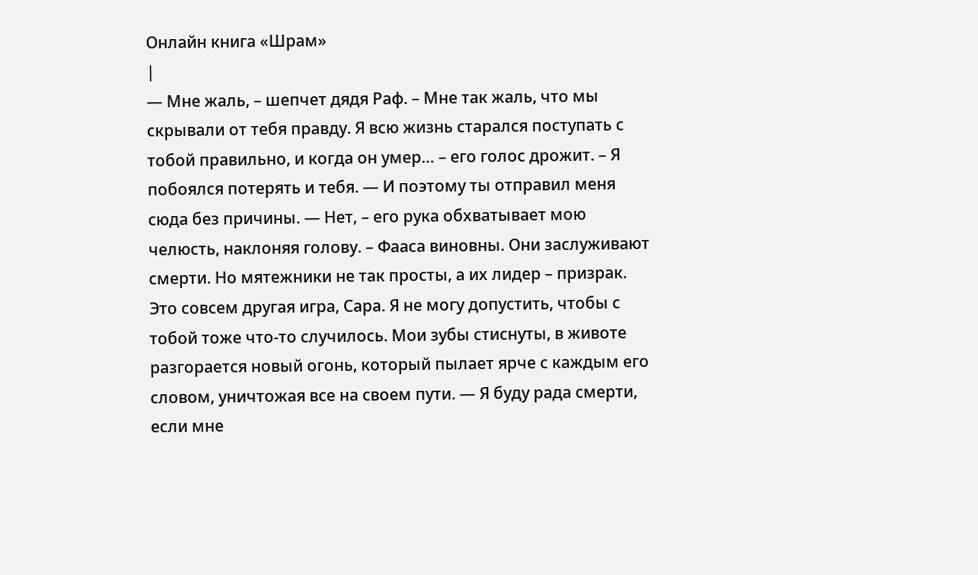Онлайн книга «Шрам»
|
— Мне жаль, – шепчет дядя Раф. – Мне так жаль, что мы скрывали от тебя правду. Я всю жизнь старался поступать с тобой правильно, и когда он умер… – его голос дрожит. – Я побоялся потерять и тебя. — И поэтому ты отправил меня сюда без причины. — Нет, – его рука обхватывает мою челюсть, наклоняя голову. – Фааса виновны. Они заслуживают смерти. Но мятежники не так просты, а их лидер – призрак. Это совсем другая игра, Сара. Я не могу допустить, чтобы с тобой тоже что-то случилось. Мои зубы стиснуты, в животе разгорается новый огонь, который пылает ярче с каждым его словом, уничтожая все на своем пути. — Я буду рада смерти, если мне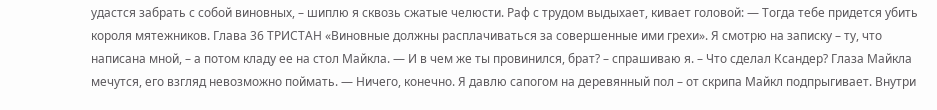удастся забрать с собой виновных, – шиплю я сквозь сжатые челюсти. Раф с трудом выдыхает, кивает головой: — Тогда тебе придется убить короля мятежников. Глава 36 ТРИСТАН «Виновные должны расплачиваться за совершенные ими грехи». Я смотрю на записку – ту, что написана мной, – а потом кладу ее на стол Майкла. — И в чем же ты провинился, брат? – спрашиваю я. – Что сделал Ксандер? Глаза Майкла мечутся, его взгляд невозможно поймать. — Ничего, конечно. Я давлю сапогом на деревянный пол – от скрипа Майкл подпрыгивает. Внутри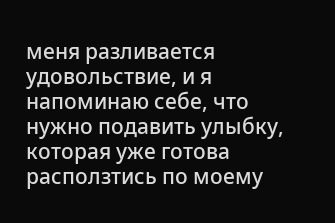меня разливается удовольствие, и я напоминаю себе, что нужно подавить улыбку, которая уже готова расползтись по моему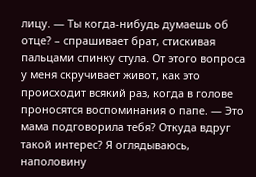лицу. — Ты когда-нибудь думаешь об отце? – спрашивает брат, стискивая пальцами спинку стула. От этого вопроса у меня скручивает живот, как это происходит всякий раз, когда в голове проносятся воспоминания о папе. — Это мама подговорила тебя? Откуда вдруг такой интерес? Я оглядываюсь, наполовину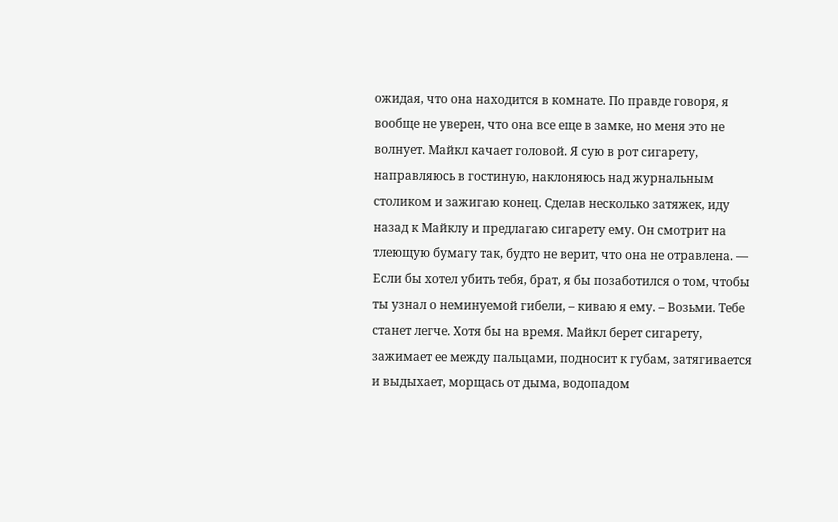ожидая, что она находится в комнате. По правде говоря, я вообще не уверен, что она все еще в замке, но меня это не волнует. Майкл качает головой. Я сую в рот сигарету, направляюсь в гостиную, наклоняюсь над журнальным столиком и зажигаю конец. Сделав несколько затяжек, иду назад к Майклу и предлагаю сигарету ему. Он смотрит на тлеющую бумагу так, будто не верит, что она не отравлена. — Если бы хотел убить тебя, брат, я бы позаботился о том, чтобы ты узнал о неминуемой гибели, – киваю я ему. – Возьми. Тебе станет легче. Хотя бы на время. Майкл берет сигарету, зажимает ее между пальцами, подносит к губам, затягивается и выдыхает, морщась от дыма, водопадом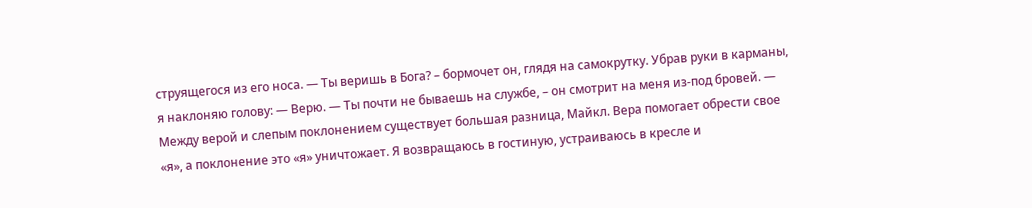струящегося из его носа. — Ты веришь в Бога? – бормочет он, глядя на самокрутку. Убрав руки в карманы, я наклоняю голову: — Верю. — Ты почти не бываешь на службе, – он смотрит на меня из-под бровей. — Между верой и слепым поклонением существует большая разница, Майкл. Вера помогает обрести свое «я», а поклонение это «я» уничтожает. Я возвращаюсь в гостиную, устраиваюсь в кресле и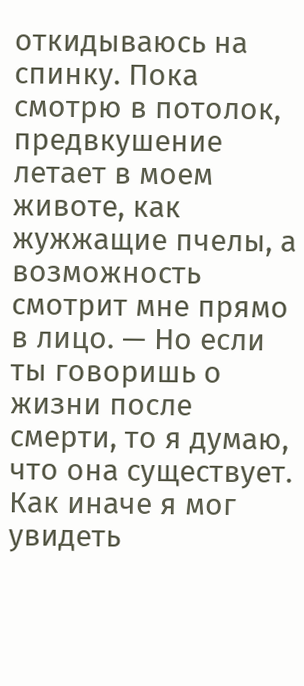откидываюсь на спинку. Пока смотрю в потолок, предвкушение летает в моем животе, как жужжащие пчелы, а возможность смотрит мне прямо в лицо. — Но если ты говоришь о жизни после смерти, то я думаю, что она существует. Как иначе я мог увидеть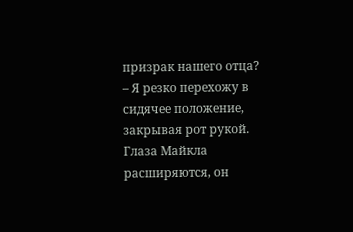призрак нашего отца? – Я резко перехожу в сидячее положение, закрывая рот рукой. Глаза Майкла расширяются, он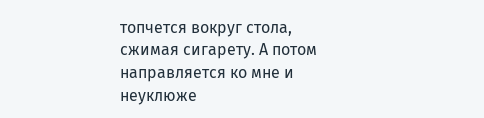топчется вокруг стола, сжимая сигарету. А потом направляется ко мне и неуклюже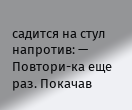садится на стул напротив: — Повтори-ка еще раз. Покачав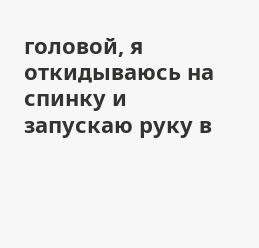головой, я откидываюсь на спинку и запускаю руку в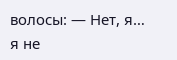волосы: — Нет, я… я не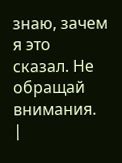знаю, зачем я это сказал. Не обращай внимания. |